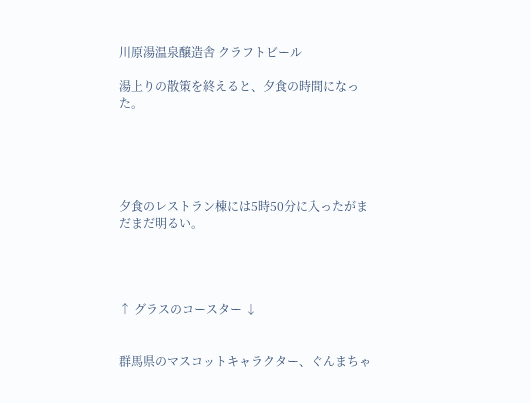川原湯温泉醸造舎 クラフトビール

湯上りの散策を終えると、夕食の時間になった。





夕食のレストラン棟には5時50分に入ったがまだまだ明るい。




↑ グラスのコースター ↓


群馬県のマスコットキャラクター、ぐんまちゃ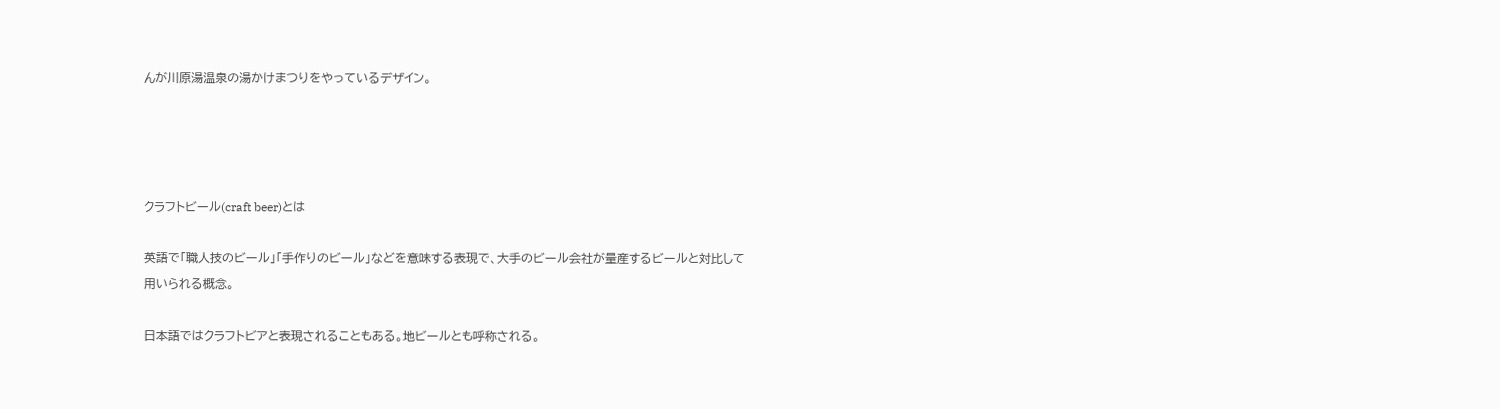んが川原湯温泉の湯かけまつりをやっているデザイン。




クラフトビール(craft beer)とは

英語で「職人技のビール」「手作りのビール」などを意味する表現で、大手のビール会社が量産するビールと対比して用いられる概念。

日本語ではクラフトビアと表現されることもある。地ビールとも呼称される。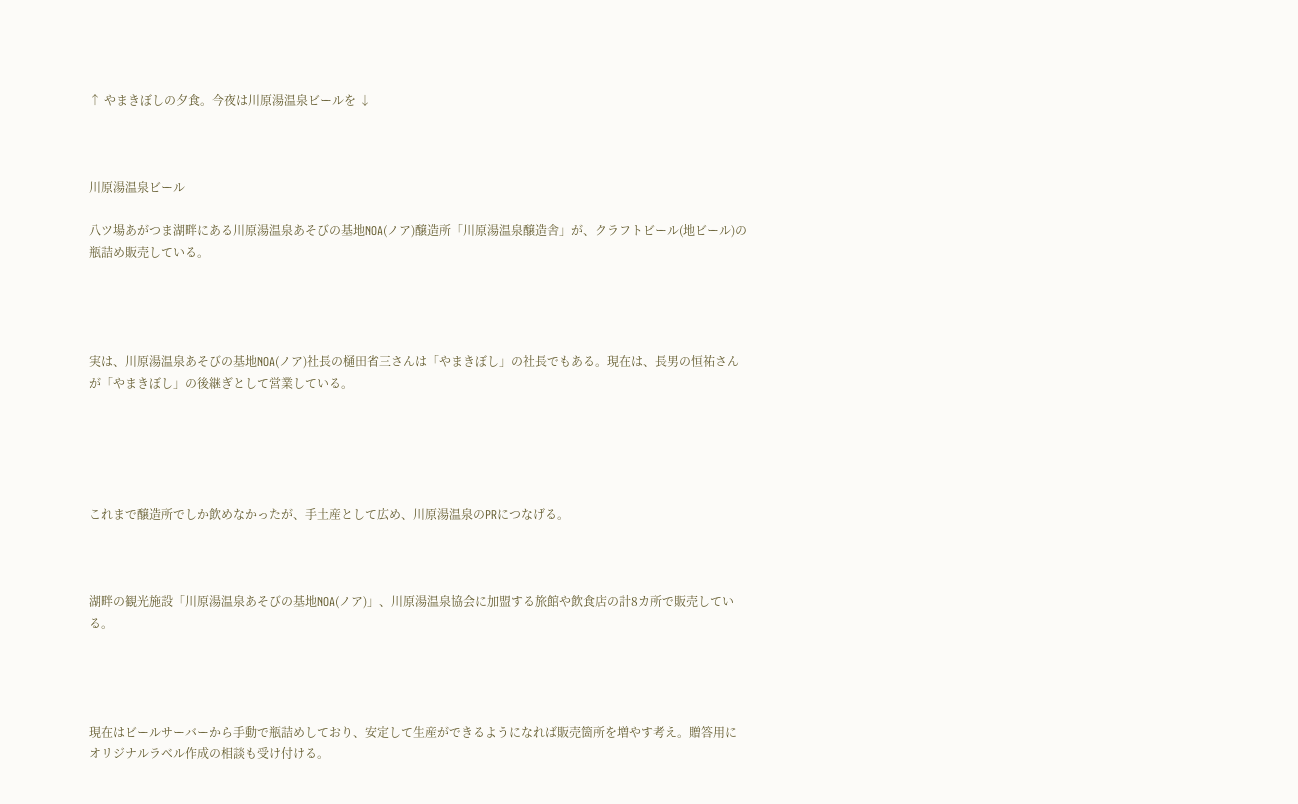↑ やまきぼしの夕食。今夜は川原湯温泉ビールを ↓



川原湯温泉ビール

八ツ場あがつま湖畔にある川原湯温泉あそびの基地NOA(ノア)醸造所「川原湯温泉醸造舎」が、クラフトビール(地ビール)の瓶詰め販売している。




実は、川原湯温泉あそびの基地NOA(ノア)社長の樋田省三さんは「やまきぼし」の社長でもある。現在は、長男の恒祐さんが「やまきぼし」の後継ぎとして営業している。





これまで醸造所でしか飲めなかったが、手土産として広め、川原湯温泉のPRにつなげる。



湖畔の観光施設「川原湯温泉あそびの基地NOA(ノア)」、川原湯温泉協会に加盟する旅館や飲食店の計8カ所で販売している。




現在はビールサーバーから手動で瓶詰めしており、安定して生産ができるようになれば販売箇所を増やす考え。贈答用にオリジナルラベル作成の相談も受け付ける。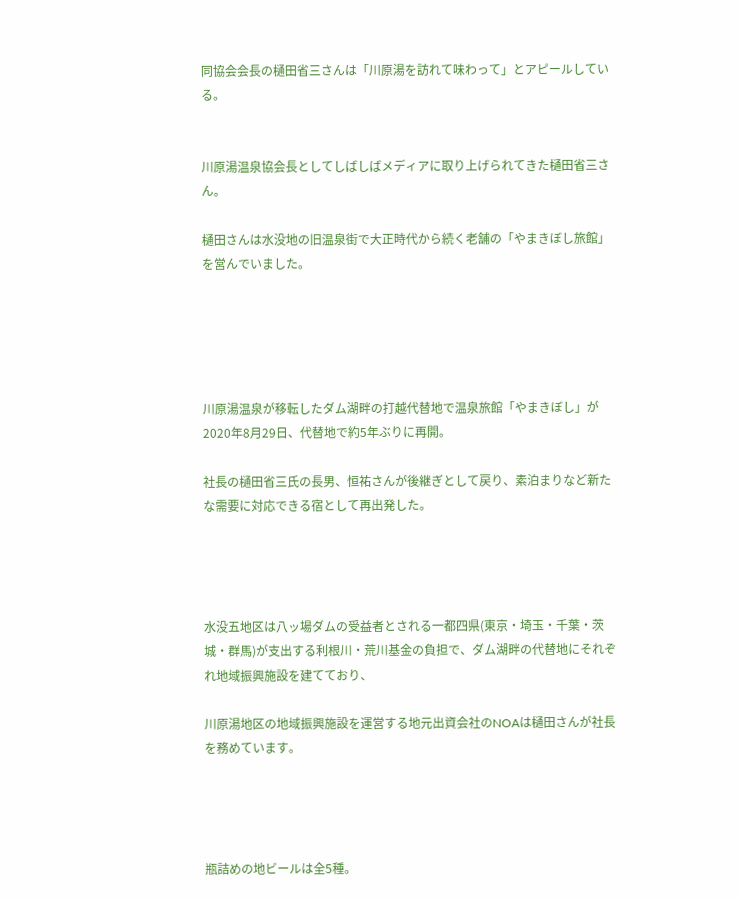同協会会長の樋田省三さんは「川原湯を訪れて味わって」とアピールしている。


川原湯温泉協会長としてしばしばメディアに取り上げられてきた樋田省三さん。

樋田さんは水没地の旧温泉街で大正時代から続く老舗の「やまきぼし旅館」を営んでいました。





川原湯温泉が移転したダム湖畔の打越代替地で温泉旅館「やまきぼし」が2020年8月29日、代替地で約5年ぶりに再開。

社長の樋田省三氏の長男、恒祐さんが後継ぎとして戻り、素泊まりなど新たな需要に対応できる宿として再出発した。




水没五地区は八ッ場ダムの受益者とされる一都四県(東京・埼玉・千葉・茨城・群馬)が支出する利根川・荒川基金の負担で、ダム湖畔の代替地にそれぞれ地域振興施設を建てており、

川原湯地区の地域振興施設を運営する地元出資会社のNOAは樋田さんが社長を務めています。




瓶詰めの地ビールは全5種。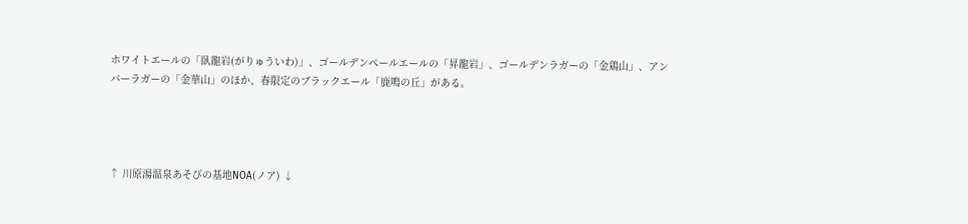ホワイトエールの「臥龍岩(がりゅういわ)」、ゴールデンペールエールの「昇龍岩」、ゴールデンラガーの「金鶏山」、アンバーラガーの「金華山」のほか、春限定のブラックエール「鹿鳴の丘」がある。




↑ 川原湯温泉あそびの基地NOA(ノア) ↓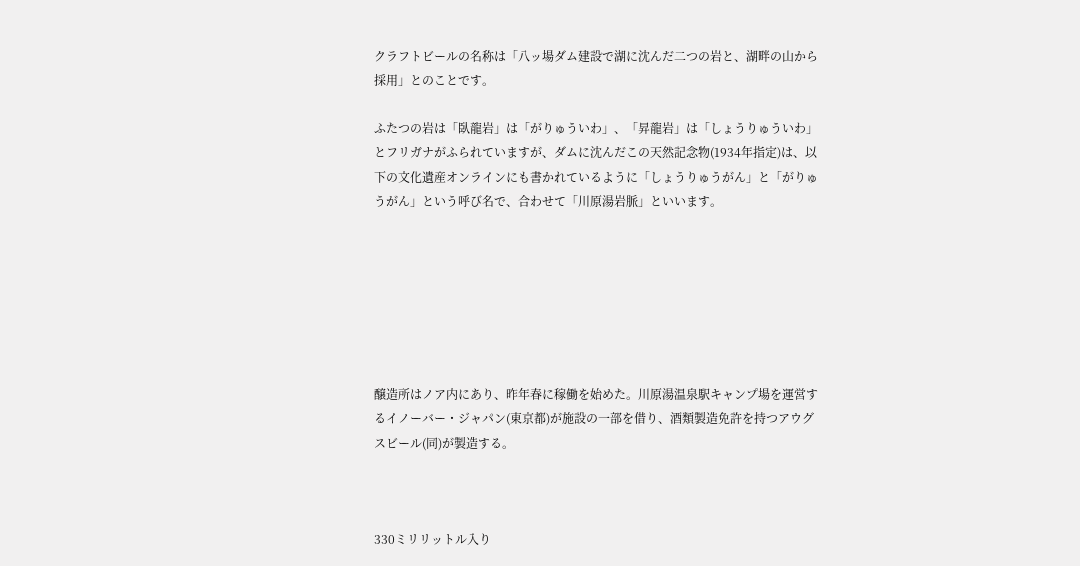クラフトビールの名称は「八ッ場ダム建設で湖に沈んだ二つの岩と、湖畔の山から採用」とのことです。

ふたつの岩は「臥龍岩」は「がりゅういわ」、「昇龍岩」は「しょうりゅういわ」とフリガナがふられていますが、ダムに沈んだこの天然記念物(1934年指定)は、以下の文化遺産オンラインにも書かれているように「しょうりゅうがん」と「がりゅうがん」という呼び名で、合わせて「川原湯岩脈」といいます。







醸造所はノア内にあり、昨年春に稼働を始めた。川原湯温泉駅キャンプ場を運営するイノーバー・ジャパン(東京都)が施設の一部を借り、酒類製造免許を持つアウグスビール(同)が製造する。



330ミリリットル入り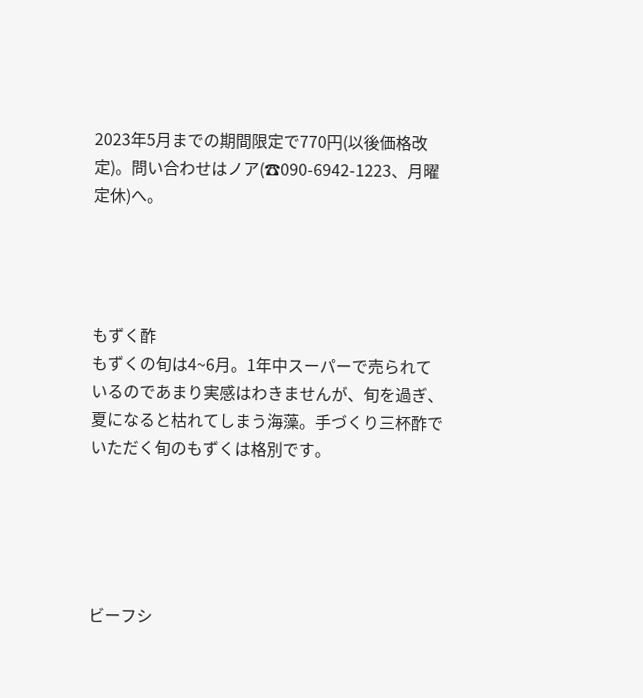2023年5月までの期間限定で770円(以後価格改定)。問い合わせはノア(☎090-6942-1223、月曜定休)へ。




もずく酢
もずくの旬は4~6月。1年中スーパーで売られているのであまり実感はわきませんが、旬を過ぎ、夏になると枯れてしまう海藻。手づくり三杯酢でいただく旬のもずくは格別です。





ビーフシ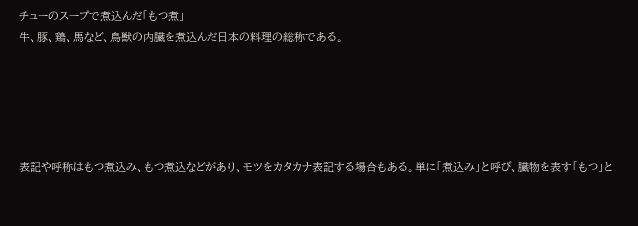チューのスープで煮込んだ「もつ煮」
牛、豚、鶏、馬など、鳥獣の内臓を煮込んだ日本の料理の総称である。





表記や呼称はもつ煮込み、もつ煮込などがあり、モツをカタカナ表記する場合もある。単に「煮込み」と呼び、臓物を表す「もつ」と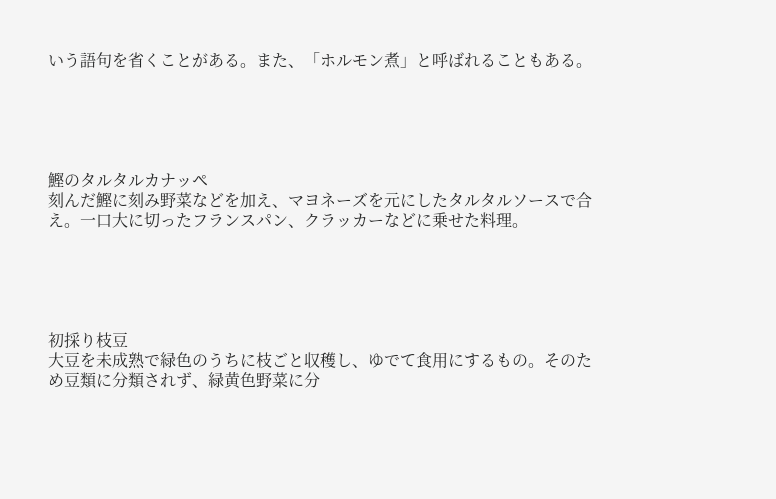いう語句を省くことがある。また、「ホルモン煮」と呼ばれることもある。





鰹のタルタルカナッペ
刻んだ鰹に刻み野菜などを加え、マヨネーズを元にしたタルタルソースで合え。一口大に切ったフランスパン、クラッカーなどに乗せた料理。





初採り枝豆
大豆を未成熟で緑色のうちに枝ごと収穫し、ゆでて食用にするもの。そのため豆類に分類されず、緑黄色野菜に分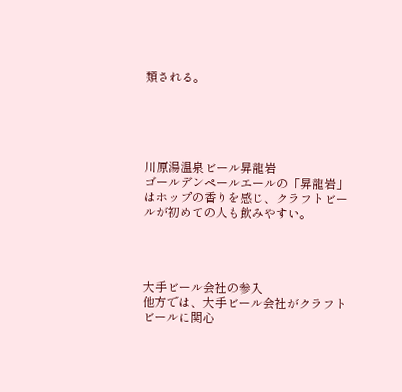類される。





川原湯温泉ビール昇龍岩
ゴールデンペールエールの「昇龍岩」はホップの香りを感じ、クラフトビールが初めての人も飲みやすい。




大手ビール会社の参入
他方では、大手ビール会社がクラフトビールに関心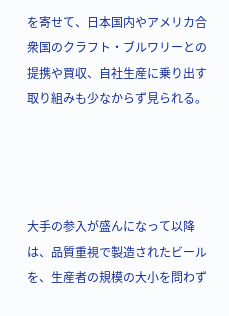を寄せて、日本国内やアメリカ合衆国のクラフト・ブルワリーとの提携や買収、自社生産に乗り出す取り組みも少なからず見られる。




大手の参入が盛んになって以降は、品質重視で製造されたビールを、生産者の規模の大小を問わず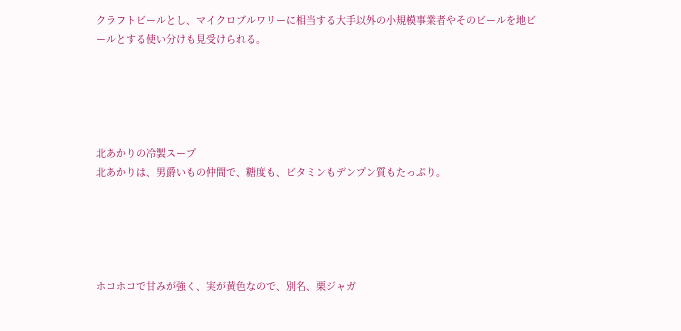クラフトビールとし、マイクロブルワリーに相当する大手以外の小規模事業者やそのビールを地ビールとする使い分けも見受けられる。





北あかりの冷製スープ
北あかりは、男爵いもの仲間で、糖度も、ビタミンもデンプン質もたっぷり。





ホコホコで甘みが強く、実が黄色なので、別名、栗ジャガ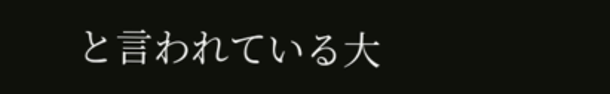と言われている大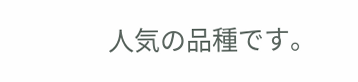人気の品種です。